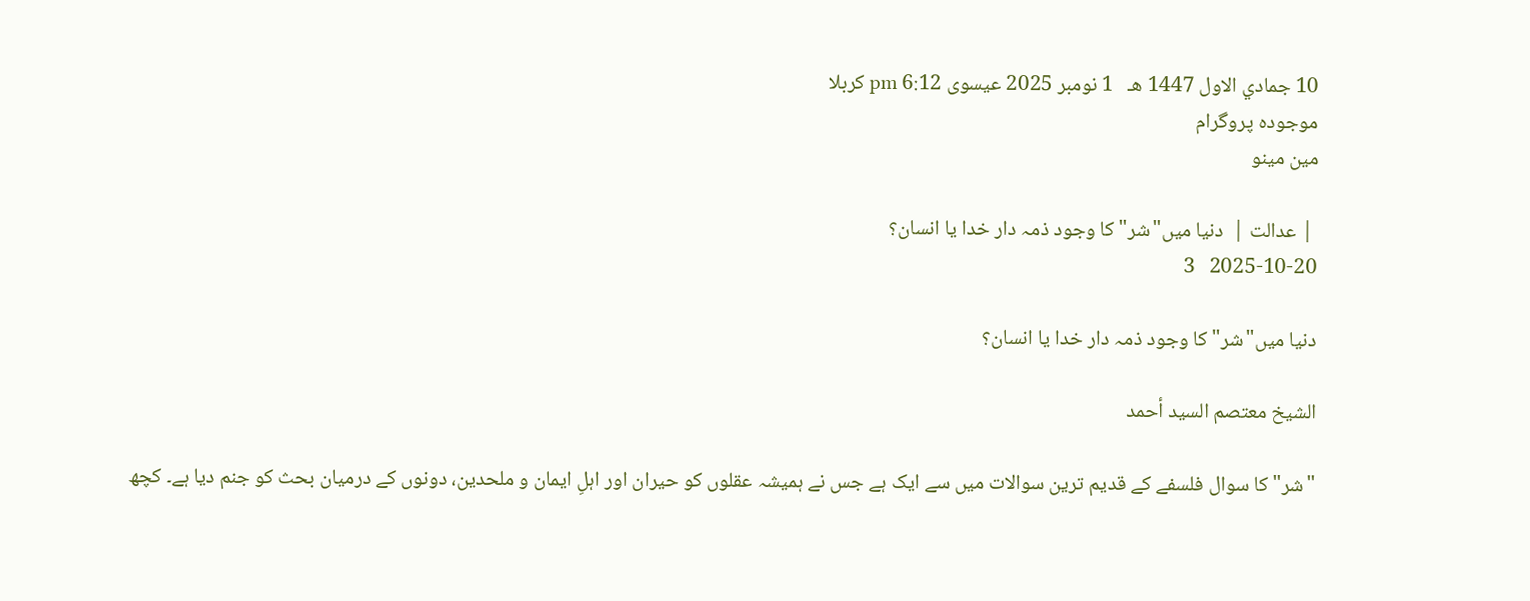10 جمادي الاول 1447 هـ   1 نومبر 2025 عيسوى 6:12 pm کربلا
موجودہ پروگرام
مین مینو

 | عدالت |  دنیا میں"شر" کا وجود ذمہ دار خدا یا انسان؟
2025-10-20   3

دنیا میں"شر" کا وجود ذمہ دار خدا یا انسان؟

الشيخ معتصم السيد أحمد

"شر" کا سوال فلسفے کے قدیم ترین سوالات میں سے ایک ہے جس نے ہمیشہ عقلوں کو حیران اور اہلِ ایمان و ملحدین، دونوں کے درمیان بحث کو جنم دیا ہے۔ کچھ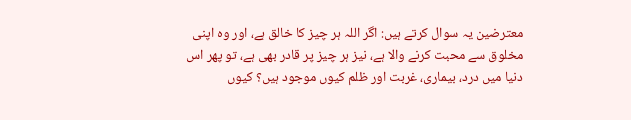معترضین یہ سوال کرتے ہیں: اگر اللہ ہر چیز کا خالق ہے، اور وہ اپنی مخلوق سے محبت کرنے والا ہے، نیز ہر چیز پر قادر بھی ہے، تو پھر اس دنیا میں درد، بیماری، غربت اور ظلم کیوں موجود ہیں؟ کیوں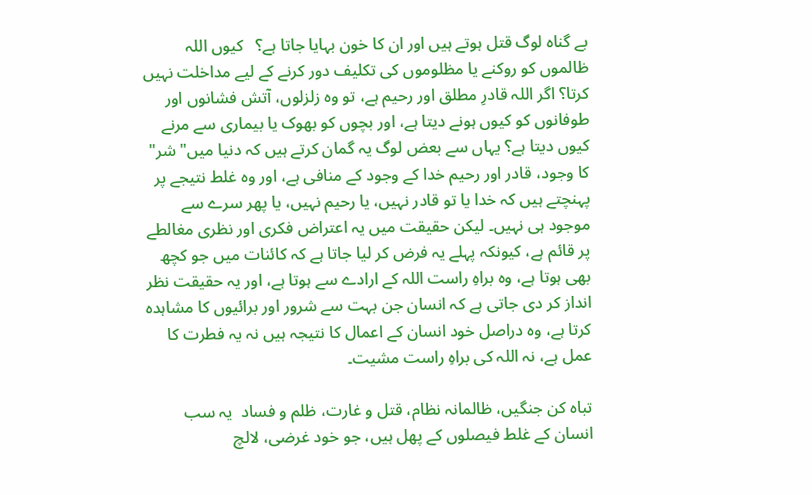بے گناہ لوگ قتل ہوتے ہیں اور ان کا خون بہایا جاتا ہے؟   کیوں اللہ ظالموں کو روکنے یا مظلوموں کی تکلیف دور کرنے کے لیے مداخلت نہیں کرتا؟ اگر اللہ قادرِ مطلق اور رحیم ہے، تو وہ زلزلوں، آتش فشانوں اور طوفانوں کو کیوں ہونے دیتا ہے، اور بچوں کو بھوک یا بیماری سے مرنے کیوں دیتا ہے؟ یہاں سے بعض لوگ یہ گمان کرتے ہیں کہ دنیا میں" شر" کا وجود، قادر اور رحیم خدا کے وجود کے منافی ہے، اور وہ غلط نتیجے پر پہنچتے ہیں کہ خدا یا تو قادر نہیں، یا رحیم نہیں، یا پھر سرے سے موجود ہی نہیں۔ لیکن حقیقت میں یہ اعتراض فکری اور نظری مغالطے پر قائم ہے، کیونکہ پہلے یہ فرض کر لیا جاتا ہے کہ کائنات میں جو کچھ بھی ہوتا ہے، وہ براہِ راست اللہ کے ارادے سے ہوتا ہے، اور یہ حقیقت نظر انداز کر دی جاتی ہے کہ انسان جن بہت سے شرور اور برائیوں کا مشاہدہ کرتا ہے، وہ دراصل خود انسان کے اعمال کا نتیجہ ہیں نہ یہ فطرت کا عمل ہے، نہ اللہ کی براہِ راست مشیت۔

تباہ کن جنگیں، ظالمانہ نظام، قتل و غارت، ظلم و فساد  یہ سب انسان کے غلط فیصلوں کے پھل ہیں، جو خود غرضی، لالچ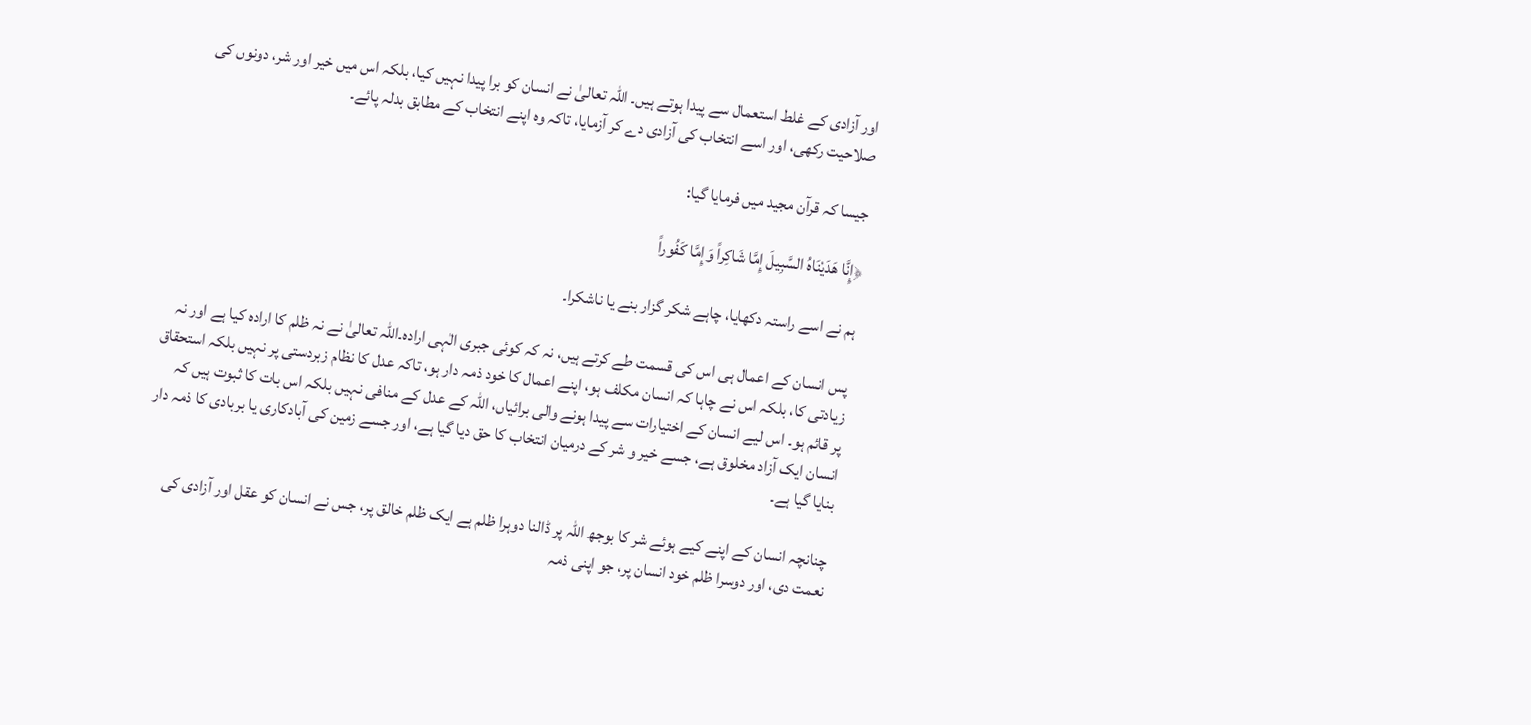اور آزادی کے غلط استعمال سے پیدا ہوتے ہیں۔ اللہ تعالیٰ نے انسان کو برا پیدا نہیں کیا، بلکہ اس میں خیر اور شر، دونوں کی صلاحیت رکھی، اور اسے انتخاب کی آزادی دے کر آزمایا، تاکہ وہ اپنے انتخاب کے مطابق بدلہ پائے۔

جیسا کہ قرآن مجید میں فرمایا گیا:

﴿إِنَّا هَدَيْنَاهُ السَّبِيلَ إِمَّا شَاكِراً وَإِمَّا كَفُوراً

ہم نے اسے راستہ دکھایا، چاہے شکر گزار بنے یا ناشکرا۔

پس انسان کے اعمال ہی اس کی قسمت طے کرتے ہیں، نہ کہ کوئی جبری الٰہی ارادہ۔اللہ تعالیٰ نے نہ ظلم کا ارادہ کیا ہے اور نہ زیادتی کا، بلکہ اس نے چاہا کہ انسان مکلف ہو، اپنے اعمال کا خود ذمہ دار ہو، تاکہ عدل کا نظام زبردستی پر نہیں بلکہ استحقاق پر قائم ہو۔ اس لیے انسان کے اختیارات سے پیدا ہونے والی برائیاں، اللہ کے عدل کے منافی نہیں بلکہ اس بات کا ثبوت ہیں کہ انسان ایک آزاد مخلوق ہے، جسے خیر و شر کے درمیان انتخاب کا حق دیا گیا ہے، اور جسے زمین کی آبادکاری یا بربادی کا ذمہ دار بنایا گیا ہے۔

چنانچہ انسان کے اپنے کیے ہوئے شر کا بوجھ اللہ پر ڈالنا دوہرا ظلم ہے ایک ظلم خالق پر، جس نے انسان کو عقل اور آزادی کی نعمت دی، اور دوسرا ظلم خود انسان پر، جو اپنی ذمہ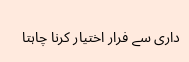داری سے فرار اختیار کرنا چاہتا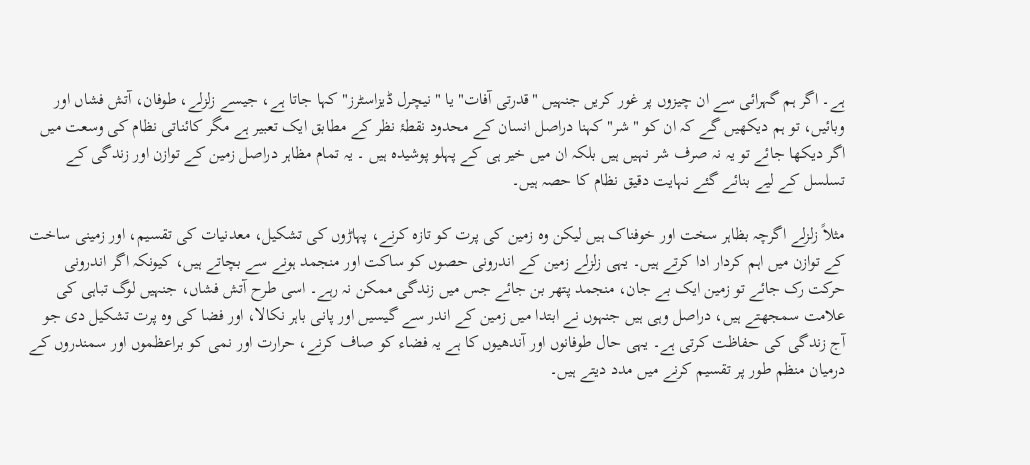ہے۔ اگر ہم گہرائی سے ان چیزوں پر غور کریں جنہیں "قدرتی آفات" یا " نیچرل ڈیزاسٹرز" کہا جاتا ہے، جیسے زلزلے، طوفان، آتش فشاں اور وبائیں، تو ہم دیکھیں گے کہ ان کو "شر" کہنا دراصل انسان کے محدود نقطۂ نظر کے مطابق ایک تعبیر ہے مگر کائناتی نظام کی وسعت میں اگر دیکھا جائے تو یہ نہ صرف شر نہیں ہیں بلکہ ان میں خیر ہی کے پہلو پوشیدہ ہیں ۔ یہ تمام مظاہر دراصل زمین کے توازن اور زندگی کے تسلسل کے لیے بنائے گئے نہایت دقیق نظام کا حصہ ہیں۔

مثلاً زلزلے اگرچہ بظاہر سخت اور خوفناک ہیں لیکن وہ زمین کی پرت کو تازہ کرنے، پہاڑوں کی تشکیل، معدنیات کی تقسیم، اور زمینی ساخت کے توازن میں اہم کردار ادا کرتے ہیں۔ یہی زلزلے زمین کے اندرونی حصوں کو ساکت اور منجمد ہونے سے بچاتے ہیں، کیونکہ اگر اندرونی حرکت رک جائے تو زمین ایک بے جان، منجمد پتھر بن جائے جس میں زندگی ممکن نہ رہے۔ اسی طرح آتش فشاں، جنہیں لوگ تباہی کی علامت سمجھتے ہیں، دراصل وہی ہیں جنہوں نے ابتدا میں زمین کے اندر سے گیسیں اور پانی باہر نکالا، اور فضا کی وہ پرت تشکیل دی جو آج زندگی کی حفاظت کرتی ہے۔ یہی حال طوفانوں اور آندھیوں کا ہے یہ فضاء کو صاف کرنے، حرارت اور نمی کو براعظموں اور سمندروں کے درمیان منظم طور پر تقسیم کرنے میں مدد دیتے ہیں۔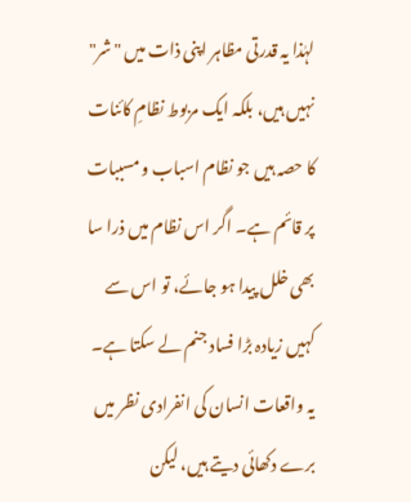لہٰذا یہ قدرتی مظاہر اپنی ذات میں "شر" نہیں ہیں، بلکہ ایک مربوط نظامِ کائنات کا حصہ ہیں جو نظام اسباب و مسببات پر قائم ہے۔ اگر اس نظام میں ذرا سا بھی خلل پیدا ہو جائے، تو اس سے کہیں زیادہ بڑا فساد جنم لے سکتا ہے۔ یہ واقعات انسان کی انفرادی نظر میں برے دکھائی دیتے ہیں، لیکن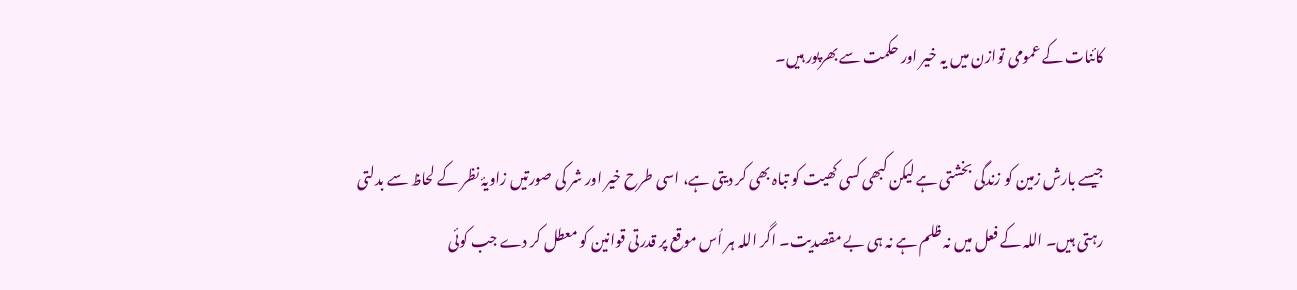کائنات کے عمومی توازن میں یہ خیر اور حکمت سے بھرپور ہیں۔

جیسے بارش زمین کو زندگی بخشتی ہے لیکن کبھی کسی کھیت کو تباہ بھی کر دیتی ہے، اسی طرح خیر اور شر کی صورتیں زاویۂ نظر کے لحاظ سے بدلتی رہتی ہیں۔ اللہ کے فعل میں نہ ظلم ہے نہ ہی بے مقصدیت۔ اگر اللہ ہر اُس موقع پر قدرتی قوانین کو معطل کر دے جب کوئی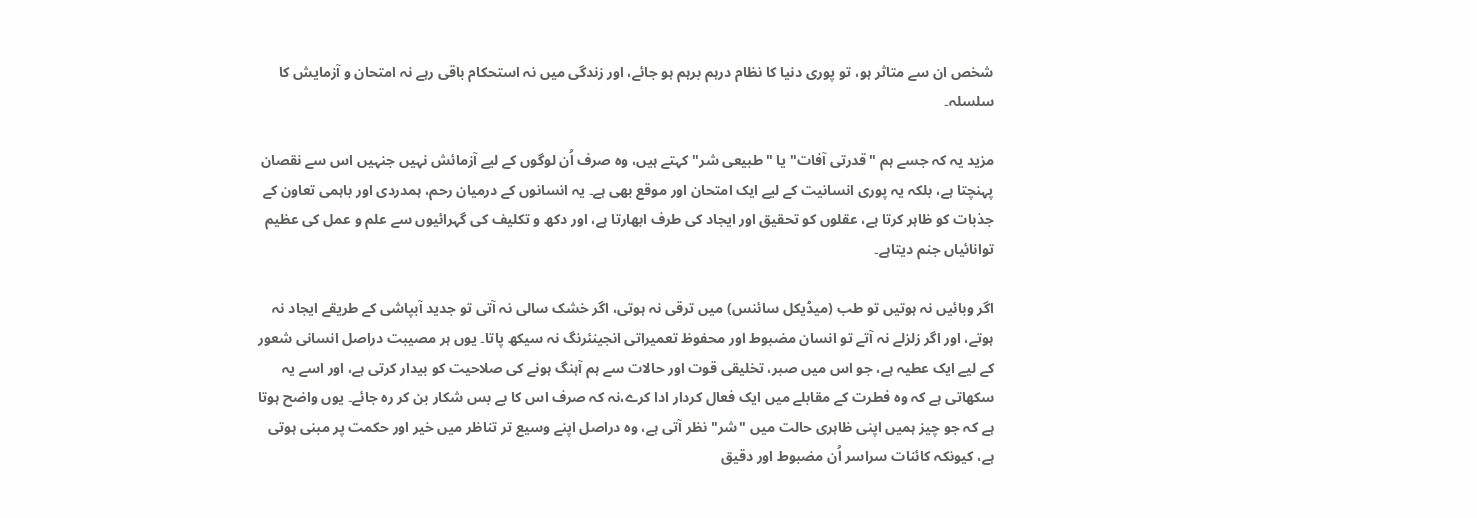شخص ان سے متاثر ہو، تو پوری دنیا کا نظام درہم برہم ہو جائے، اور زندگی میں نہ استحکام باقی رہے نہ امتحان و آزمایش کا سلسلہ۔

مزید یہ کہ جسے ہم "قدرتی آفات" یا "طبیعی شر" کہتے ہیں، وہ صرف اُن لوگوں کے لیے آزمائش نہیں جنہیں اس سے نقصان پہنچتا ہے، بلکہ یہ پوری انسانیت کے لیے ایک امتحان اور موقع بھی ہے۔ یہ انسانوں کے درمیان رحم، ہمدردی اور باہمی تعاون کے جذبات کو ظاہر کرتا ہے، عقلوں کو تحقیق اور ایجاد کی طرف ابھارتا ہے، اور دکھ و تکلیف کی گہرائیوں سے علم و عمل کی عظیم توانائیاں جنم دیتاہے۔

اگر وبائیں نہ ہوتیں تو طب (میڈیکل سائنس) میں ترقی نہ ہوتی، اگر خشک سالی نہ آتی تو جدید آبپاشی کے طریقے ایجاد نہ ہوتے، اور اگر زلزلے نہ آتے تو انسان مضبوط اور محفوظ تعمیراتی انجینئرنگ نہ سیکھ پاتا۔ یوں ہر مصیبت دراصل انسانی شعور کے لیے ایک عطیہ ہے، جو اس میں صبر، تخلیقی قوت اور حالات سے ہم آہنگ ہونے کی صلاحیت کو بیدار کرتی ہے، اور اسے یہ سکھاتی ہے کہ وہ فطرت کے مقابلے میں ایک فعال کردار ادا کرے،نہ کہ صرف اس کا بے بس شکار بن کر رہ جائے۔ یوں واضح ہوتا ہے کہ جو چیز ہمیں اپنی ظاہری حالت میں "شر" نظر آتی ہے، وہ دراصل اپنے وسیع تر تناظر میں خیر اور حکمت پر مبنی ہوتی ہے، کیونکہ کائنات سراسر اُن مضبوط اور دقیق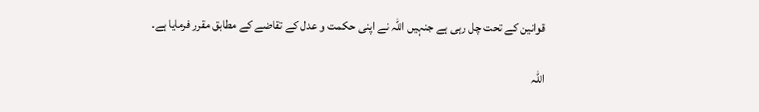قوانین کے تحت چل رہی ہے جنہیں اللہ نے اپنی حکمت و عدل کے تقاضے کے مطابق مقرر فرمایا ہے۔

اللہ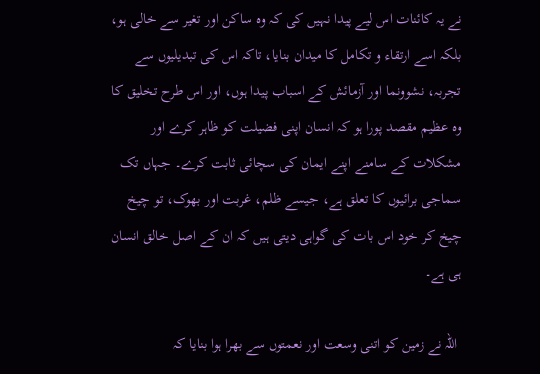نے یہ کائنات اس لیے پیدا نہیں کی کہ وہ ساکن اور تغیر سے خالی ہو، بلکہ اسے ارتقاء و تکامل کا میدان بنایا، تاکہ اس کی تبدیلیوں سے تجربہ، نشوونما اور آزمائش کے اسباب پیدا ہوں، اور اس طرح تخلیق کا وہ عظیم مقصد پورا ہو کہ انسان اپنی فضیلت کو ظاہر کرے اور مشکلات کے سامنے اپنے ایمان کی سچائی ثابت کرے۔ جہاں تک سماجی برائیوں کا تعلق ہے، جیسے ظلم، غربت اور بھوک، تو چیخ چیخ کر خود اس بات کی گواہی دیتی ہیں کہ ان کے اصل خالق انسان ہی ہے۔

 اللہ نے زمین کو اتنی وسعت اور نعمتوں سے بھرا ہوا بنایا کہ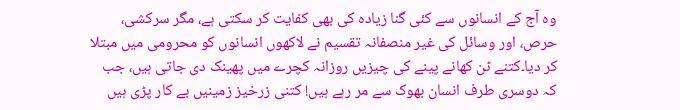وہ آج کے انسانوں سے کئی گنا زیادہ کی بھی کفایت کر سکتی ہے، مگر سرکشی، حرص، اور وسائل کی غیر منصفانہ تقسیم نے لاکھوں انسانوں کو محرومی میں مبتلا کر دیا۔کتنے ٹن کھانے پینے کی چیزیں روزانہ کچرے میں پھینک دی جاتی ہیں، جب کہ دوسری طرف انسان بھوک سے مر رہے ہیں! کتنی زرخیز زمینیں بے کار پڑی ہیں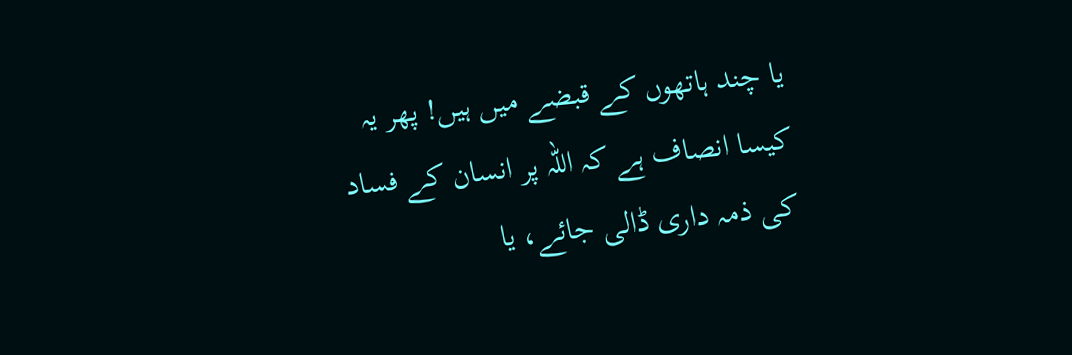یا چند ہاتھوں کے قبضے میں ہیں! پھر یہ کیسا انصاف ہے کہ اللہ پر انسان کے فساد کی ذمہ داری ڈالی جائے، یا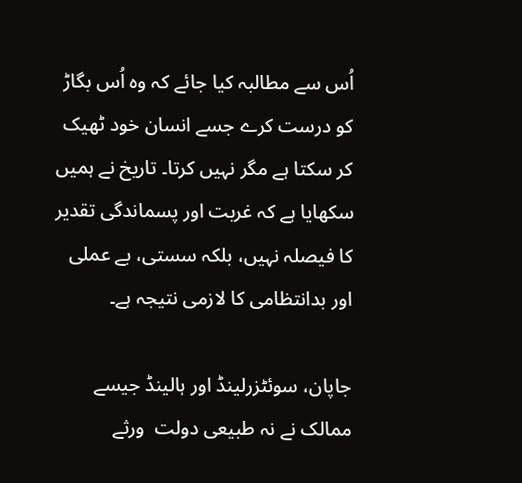اُس سے مطالبہ کیا جائے کہ وہ اُس بگاڑ کو درست کرے جسے انسان خود ٹھیک کر سکتا ہے مگر نہیں کرتا۔ تاریخ نے ہمیں سکھایا ہے کہ غربت اور پسماندگی تقدیر کا فیصلہ نہیں، بلکہ سستی، بے عملی اور بدانتظامی کا لازمی نتیجہ ہے۔

جاپان، سوئٹزرلینڈ اور ہالینڈ جیسے ممالک نے نہ طبیعی دولت  ورثے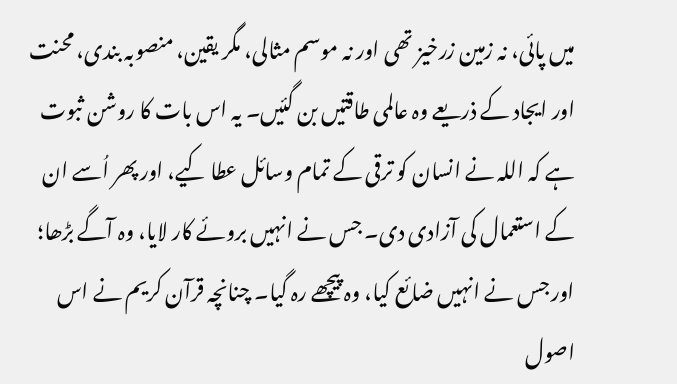میں پائی، نہ زمین زرخیز تھی اور نہ موسم مثالی، مگر یقین، منصوبہ بندی، محنت اور ایجاد کے ذریعے وہ عالمی طاقتیں بن گئیں۔ یہ اس بات کا روشن ثبوت ہے کہ اللہ نے انسان کو ترقی کے تمام وسائل عطا کیے، اور پھر اُسے ان کے استعمال کی آزادی دی۔ جس نے انہیں بروئے کار لایا، وہ آگے بڑھا؛ اور جس نے انہیں ضائع کیا، وہ پیچھے رہ گیا۔ چنانچہ قرآن کریم نے اس اصول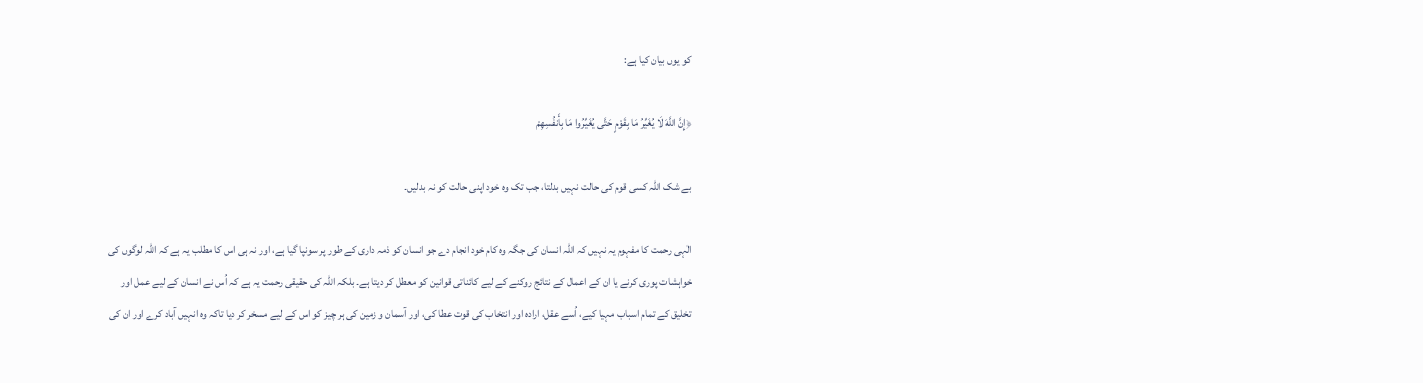کو یوں بیان کیا ہے:

﴿إِنَّ اللَّهَ لَا يُغَيِّرُ مَا بِقَوْمٍ حَتَّى يُغَيِّرُوا مَا بِأَنفُسِهِمْ

بے شک اللہ کسی قوم کی حالت نہیں بدلتا، جب تک وہ خود اپنی حالت کو نہ بدلیں۔

الٰہی رحمت کا مفہوم یہ نہیں کہ اللہ انسان کی جگہ وہ کام خود انجام دے جو انسان کو ذمہ داری کے طور پر سونپا گیا ہے، اور نہ ہی اس کا مطلب یہ ہے کہ اللہ لوگوں کی خواہشات پوری کرنے یا ان کے اعمال کے نتائج روکنے کے لیے کائناتی قوانین کو معطل کر دیتا ہے۔ بلکہ اللہ کی حقیقی رحمت یہ ہے کہ اُس نے انسان کے لیے عمل اور تخلیق کے تمام اسباب مہیا کیے، اُسے عقل، ارادہ اور انتخاب کی قوت عطا کی، اور آسمان و زمین کی ہر چیز کو اس کے لیے مسخر کر دیا تاکہ وہ انہیں آباد کرے اور ان کی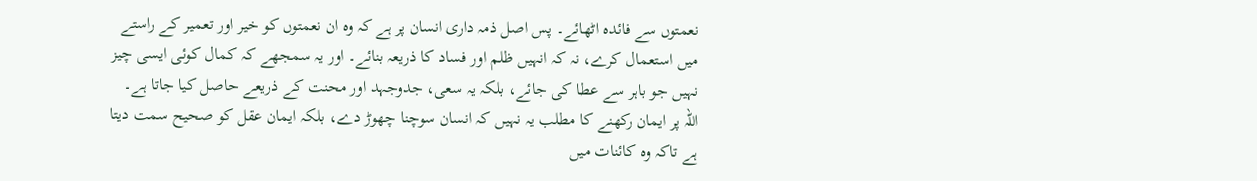نعمتوں سے فائدہ اٹھائے۔ پس اصل ذمہ داری انسان پر ہے کہ وہ ان نعمتوں کو خیر اور تعمیر کے راستے میں استعمال کرے، نہ کہ انہیں ظلم اور فساد کا ذریعہ بنائے۔ اور یہ سمجھے کہ کمال کوئی ایسی چیز نہیں جو باہر سے عطا کی جائے، بلکہ یہ سعی، جدوجہد اور محنت کے ذریعے حاصل کیا جاتا ہے۔ اللہ پر ایمان رکھنے کا مطلب یہ نہیں کہ انسان سوچنا چھوڑ دے، بلکہ ایمان عقل کو صحیح سمت دیتا ہے تاکہ وہ کائنات میں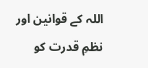اللہ کے قوانین اور نظمِ قدرت کو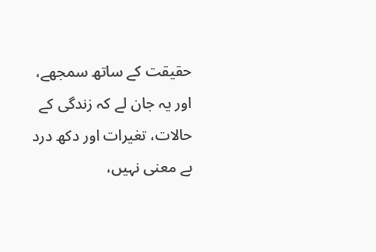حقیقت کے ساتھ سمجھے، اور یہ جان لے کہ زندگی کے حالات، تغیرات اور دکھ درد بے معنی نہیں،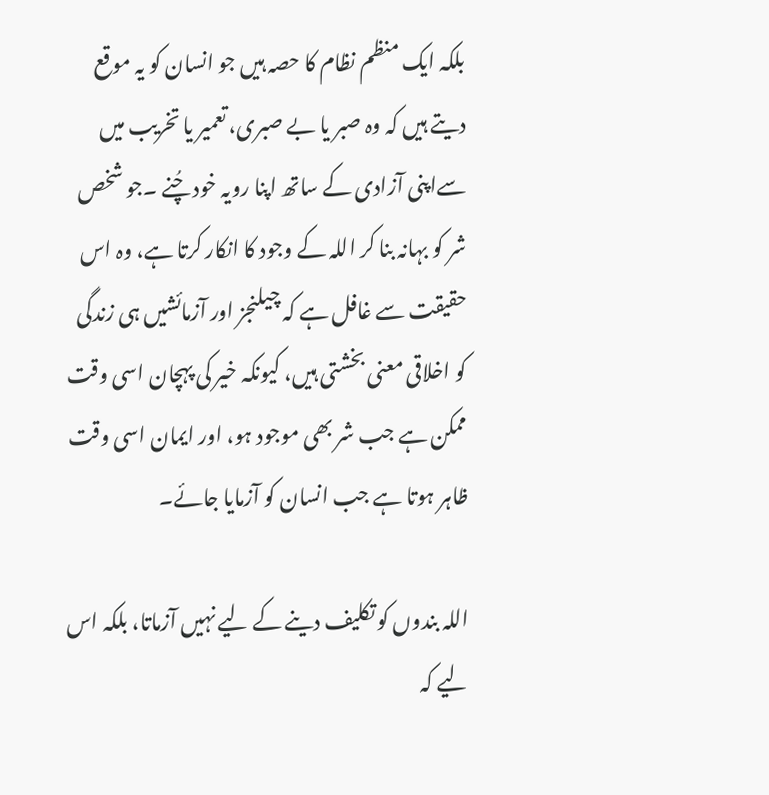بلکہ ایک منظم نظام کا حصہ ہیں جو انسان کو یہ موقع دیتے ہیں کہ وہ صبر یا بے صبری، تعمیر یا تخریب میں سےاپنی آزادی کے ساتھ اپنا رویہ خود چُنے ۔جو شخص شر کو بہانہ بنا کر اللہ کے وجود کا انکار کرتا ہے، وہ اس حقیقت سے غافل ہے کہ چیلنجز اور آزمائشیں ہی زندگی کو اخلاقی معنی بخشتی ہیں، کیونکہ خیر کی پہچان اسی وقت ممکن ہے جب شر بھی موجود ہو، اور ایمان اسی وقت ظاہر ہوتا ہے جب انسان کو آزمایا جائے۔

اللہ بندوں کو تکلیف دینے کے لیے نہیں آزماتا، بلکہ اس لیے کہ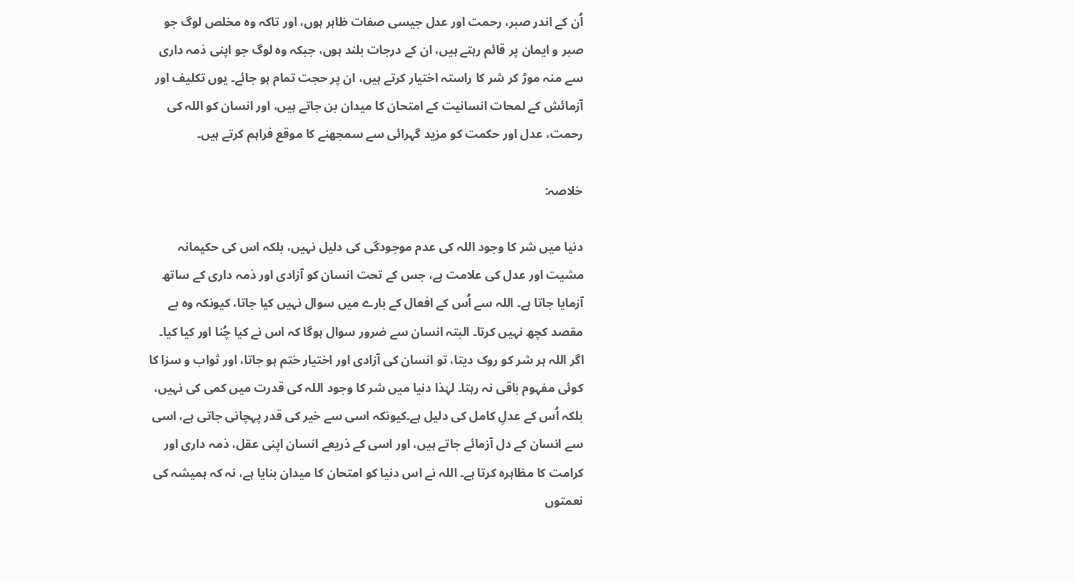اُن کے اندر صبر، رحمت اور عدل جیسی صفات ظاہر ہوں، اور تاکہ وہ مخلص لوگ جو صبر و ایمان پر قائم رہتے ہیں، ان کے درجات بلند ہوں، جبکہ وہ لوگ جو اپنی ذمہ داری سے منہ موڑ کر شر کا راستہ اختیار کرتے ہیں، ان پر حجت تمام ہو جائے۔ یوں تکلیف اور آزمائش کے لمحات انسانیت کے امتحان کا میدان بن جاتے ہیں، اور انسان کو اللہ کی رحمت، عدل اور حکمت کو مزید گہرائی سے سمجھنے کا موقع فراہم کرتے ہیں۔

خلاصہ:

دنیا میں شر کا وجود اللہ کی عدم موجودگی کی دلیل نہیں، بلکہ اس کی حکیمانہ مشیت اور عدل کی علامت ہے، جس کے تحت انسان کو آزادی اور ذمہ داری کے ساتھ آزمایا جاتا ہے۔ اللہ سے اُس کے افعال کے بارے میں سوال نہیں کیا جاتا، کیونکہ وہ بے مقصد کچھ نہیں کرتا۔ البتہ انسان سے ضرور سوال ہوگا کہ اس نے کیا چُنا اور کیا کیا۔ اگر اللہ ہر شر کو روک دیتا، تو انسان کی آزادی اور اختیار ختم ہو جاتا، اور ثواب و سزا کا کوئی مفہوم باقی نہ رہتا۔ لہٰذا دنیا میں شر کا وجود اللہ کی قدرت میں کمی کی نہیں، بلکہ اُس کے عدلِ کامل کی دلیل ہے۔کیونکہ اسی سے خیر کی قدر پہچانی جاتی ہے، اسی سے انسان کے دل آزمائے جاتے ہیں، اور اسی کے ذریعے انسان اپنی عقل، ذمہ داری اور کرامت کا مظاہرہ کرتا ہے۔ اللہ نے اس دنیا کو امتحان کا میدان بنایا ہے، نہ کہ ہمیشہ کی نعمتوں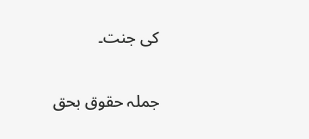کی جنت۔

جملہ حقوق بحق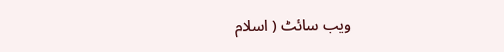ویب سائٹ ( اسلام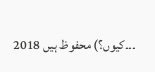۔۔۔کیوں؟) محفوظ ہیں 2018